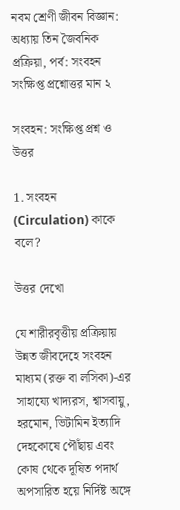নবম শ্রেণী জীবন বিজ্ঞান: অধ্যায় তিন জৈবনিক প্রক্রিয়া, পর্ব: সংবহন সংক্ষিপ্ত প্রশ্নোত্তর মান ২

সংবহন: সংক্ষিপ্ত প্রশ্ন ও উত্তর

1. সংবহন (Circulation) কাকে বলে?

উত্তর দেখো

যে শারীরবৃত্তীয় প্রক্রিয়ায় উন্নত জীবদেহে সংবহন মাধ্যম (রক্ত বা লসিকা)-এর সাহায্যে খাদ্যরস, শ্বাসবায়ু, হরমোন, ভিটামিন ইত্যাদি দেহকোষে পৌঁছায় এবং কোষ থেকে দূষিত পদার্থ অপসারিত হয়ে নির্দিষ্ট অঙ্গে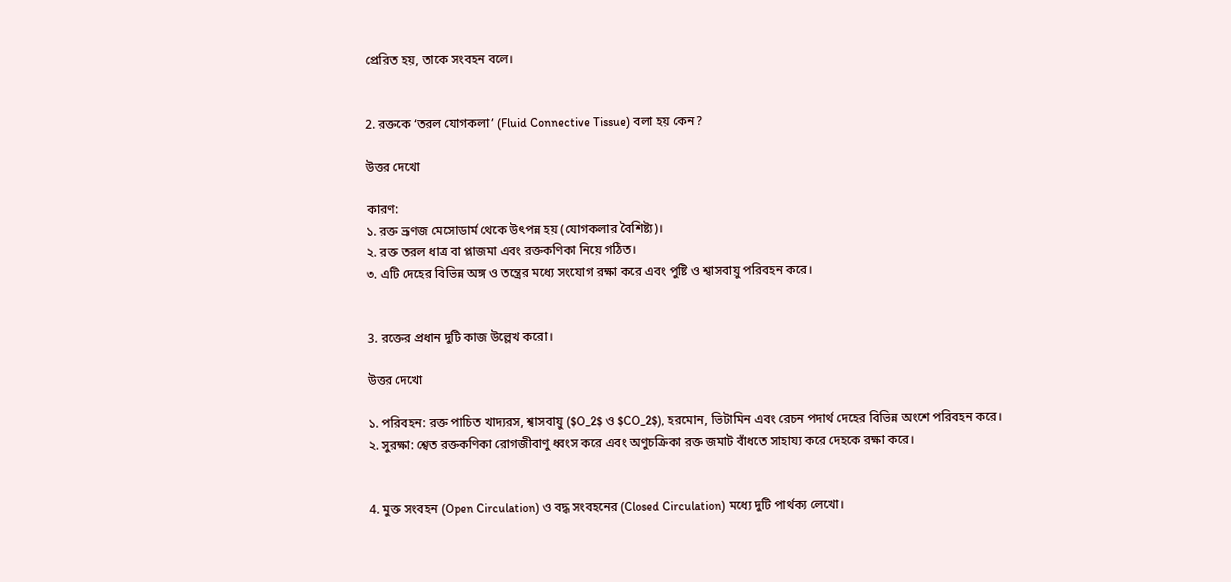প্রেরিত হয়, তাকে সংবহন বলে।


2. রক্তকে ‘তরল যোগকলা’ (Fluid Connective Tissue) বলা হয় কেন?

উত্তর দেখো

কারণ:
১. রক্ত ভ্রূণজ মেসোডার্ম থেকে উৎপন্ন হয় (যোগকলার বৈশিষ্ট্য)।
২. রক্ত তরল ধাত্র বা প্লাজমা এবং রক্তকণিকা নিয়ে গঠিত।
৩. এটি দেহের বিভিন্ন অঙ্গ ও তন্ত্রের মধ্যে সংযোগ রক্ষা করে এবং পুষ্টি ও শ্বাসবায়ু পরিবহন করে।


3. রক্তের প্রধান দুটি কাজ উল্লেখ করো।

উত্তর দেখো

১. পরিবহন: রক্ত পাচিত খাদ্যরস, শ্বাসবায়ু ($O_2$ ও $CO_2$), হরমোন, ভিটামিন এবং রেচন পদার্থ দেহের বিভিন্ন অংশে পরিবহন করে।
২. সুরক্ষা: শ্বেত রক্তকণিকা রোগজীবাণু ধ্বংস করে এবং অণুচক্রিকা রক্ত জমাট বাঁধতে সাহায্য করে দেহকে রক্ষা করে।


4. মুক্ত সংবহন (Open Circulation) ও বদ্ধ সংবহনের (Closed Circulation) মধ্যে দুটি পার্থক্য লেখো।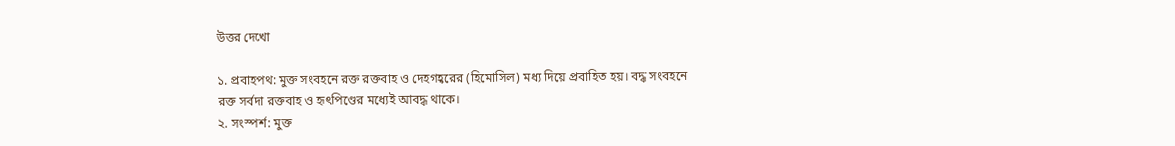উত্তর দেখো

১. প্রবাহপথ: মুক্ত সংবহনে রক্ত রক্তবাহ ও দেহগহ্বরের (হিমোসিল) মধ্য দিয়ে প্রবাহিত হয়। বদ্ধ সংবহনে রক্ত সর্বদা রক্তবাহ ও হৃৎপিণ্ডের মধ্যেই আবদ্ধ থাকে।
২. সংস্পর্শ: মুক্ত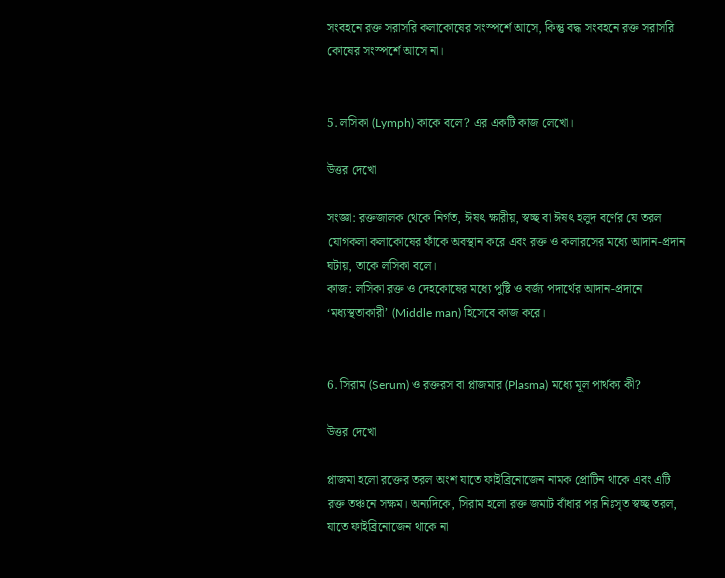সংবহনে রক্ত সরাসরি কলাকোষের সংস্পর্শে আসে, কিন্তু বদ্ধ সংবহনে রক্ত সরাসরি কোষের সংস্পর্শে আসে না।


5. লসিকা (Lymph) কাকে বলে? এর একটি কাজ লেখো।

উত্তর দেখো

সংজ্ঞা: রক্তজালক থেকে নির্গত, ঈষৎ ক্ষারীয়, স্বচ্ছ বা ঈষৎ হলুদ বর্ণের যে তরল যোগকলা কলাকোষের ফাঁকে অবস্থান করে এবং রক্ত ও কলারসের মধ্যে আদান-প্রদান ঘটায়, তাকে লসিকা বলে।
কাজ: লসিকা রক্ত ও দেহকোষের মধ্যে পুষ্টি ও বর্জ্য পদার্থের আদান-প্রদানে ‘মধ্যস্থতাকারী’ (Middle man) হিসেবে কাজ করে।


6. সিরাম (Serum) ও রক্তরস বা প্লাজমার (Plasma) মধ্যে মূল পার্থক্য কী?

উত্তর দেখো

প্লাজমা হলো রক্তের তরল অংশ যাতে ফাইব্রিনোজেন নামক প্রোটিন থাকে এবং এটি রক্ত তঞ্চনে সক্ষম। অন্যদিকে, সিরাম হলো রক্ত জমাট বাঁধার পর নিঃসৃত স্বচ্ছ তরল, যাতে ফাইব্রিনোজেন থাকে না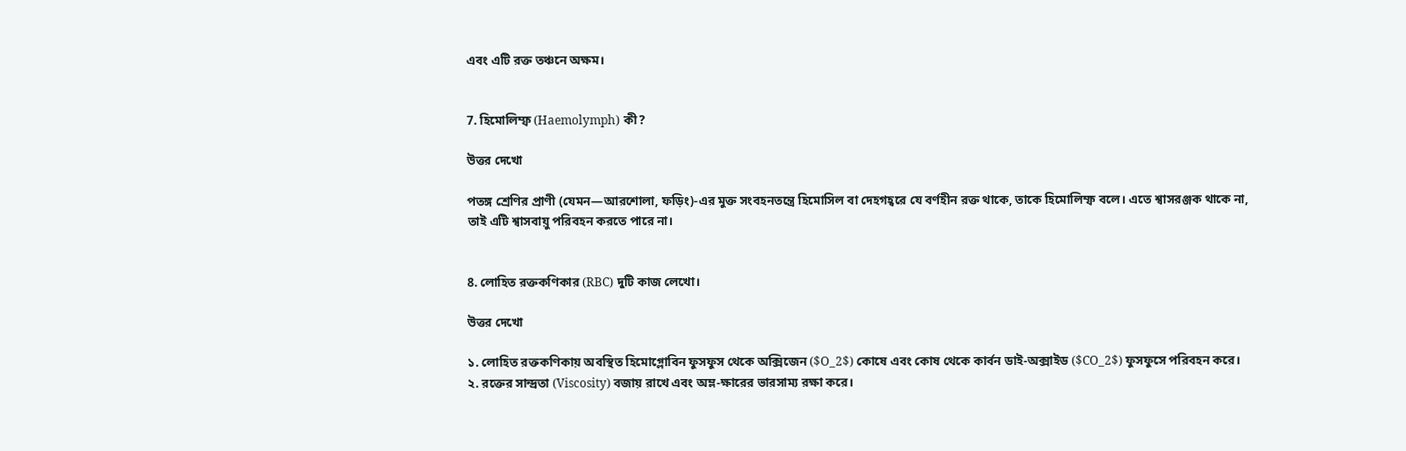এবং এটি রক্ত তঞ্চনে অক্ষম।


7. হিমোলিম্ফ (Haemolymph) কী?

উত্তর দেখো

পতঙ্গ শ্রেণির প্রাণী (যেমন—আরশোলা, ফড়িং)-এর মুক্ত সংবহনতন্ত্রে হিমোসিল বা দেহগহ্বরে যে বর্ণহীন রক্ত থাকে, তাকে হিমোলিম্ফ বলে। এতে শ্বাসরঞ্জক থাকে না, তাই এটি শ্বাসবায়ু পরিবহন করতে পারে না।


8. লোহিত রক্তকণিকার (RBC) দুটি কাজ লেখো।

উত্তর দেখো

১. লোহিত রক্তকণিকায় অবস্থিত হিমোগ্লোবিন ফুসফুস থেকে অক্সিজেন ($O_2$) কোষে এবং কোষ থেকে কার্বন ডাই-অক্সাইড ($CO_2$) ফুসফুসে পরিবহন করে।
২. রক্তের সান্দ্রতা (Viscosity) বজায় রাখে এবং অম্ল-ক্ষারের ভারসাম্য রক্ষা করে।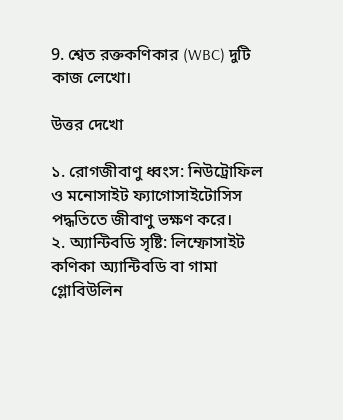9. শ্বেত রক্তকণিকার (WBC) দুটি কাজ লেখো।

উত্তর দেখো

১. রোগজীবাণু ধ্বংস: নিউট্রোফিল ও মনোসাইট ফ্যাগোসাইটোসিস পদ্ধতিতে জীবাণু ভক্ষণ করে।
২. অ্যান্টিবডি সৃষ্টি: লিম্ফোসাইট কণিকা অ্যান্টিবডি বা গামা গ্লোবিউলিন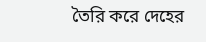তৈরি করে দেহের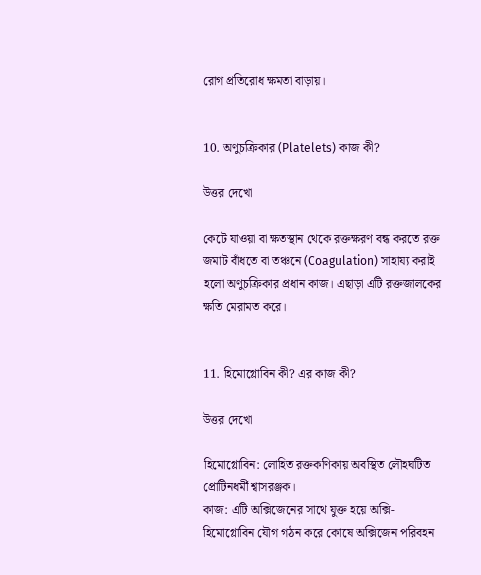রোগ প্রতিরোধ ক্ষমতা বাড়ায়।


10. অণুচক্রিকার (Platelets) কাজ কী?

উত্তর দেখো

কেটে যাওয়া বা ক্ষতস্থান থেকে রক্তক্ষরণ বন্ধ করতে রক্ত জমাট বাঁধতে বা তঞ্চনে (Coagulation) সাহায্য করাই হলো অণুচক্রিকার প্রধান কাজ। এছাড়া এটি রক্তজালকের ক্ষতি মেরামত করে।


11. হিমোগ্লোবিন কী? এর কাজ কী?

উত্তর দেখো

হিমোগ্লোবিন: লোহিত রক্তকণিকায় অবস্থিত লৌহঘটিত প্রোটিনধর্মী শ্বাসরঞ্জক।
কাজ: এটি অক্সিজেনের সাথে যুক্ত হয়ে অক্সি-হিমোগ্লোবিন যৌগ গঠন করে কোষে অক্সিজেন পরিবহন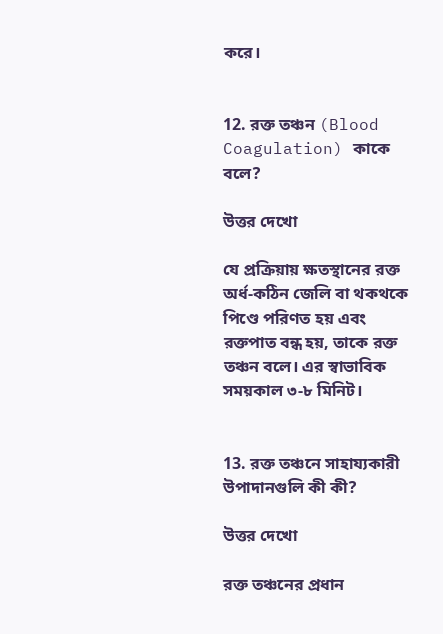করে।


12. রক্ত তঞ্চন (Blood Coagulation) কাকে বলে?

উত্তর দেখো

যে প্রক্রিয়ায় ক্ষতস্থানের রক্ত অর্ধ-কঠিন জেলি বা থকথকে পিণ্ডে পরিণত হয় এবং রক্তপাত বন্ধ হয়, তাকে রক্ত তঞ্চন বলে। এর স্বাভাবিক সময়কাল ৩-৮ মিনিট।


13. রক্ত তঞ্চনে সাহায্যকারী উপাদানগুলি কী কী?

উত্তর দেখো

রক্ত তঞ্চনের প্রধান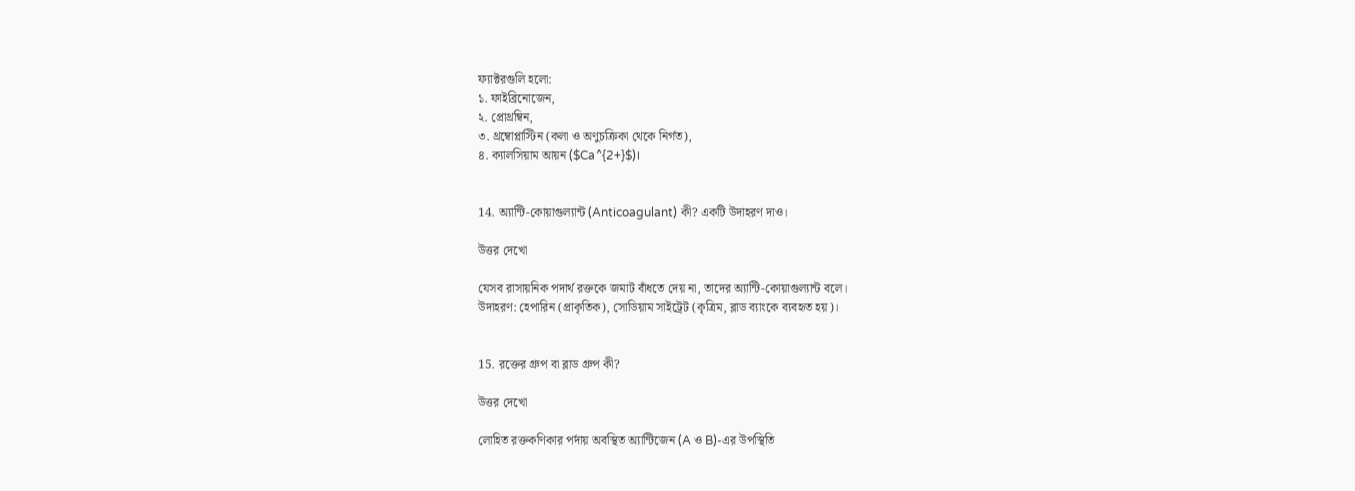ফ্যাক্টরগুলি হলো:
১. ফাইব্রিনোজেন,
২. প্রোথ্রম্বিন,
৩. থ্রম্বোপ্লাস্টিন (কলা ও অণুচক্রিকা থেকে নির্গত),
৪. ক্যালসিয়াম আয়ন ($Ca^{2+}$)।


14. অ্যান্টি-কোয়াগুল্যান্ট (Anticoagulant) কী? একটি উদাহরণ দাও।

উত্তর দেখো

যেসব রাসায়নিক পদার্থ রক্তকে জমাট বাঁধতে দেয় না, তাদের অ্যান্টি-কোয়াগুল্যান্ট বলে।
উদাহরণ: হেপারিন (প্রাকৃতিক), সোডিয়াম সাইট্রেট (কৃত্রিম, ব্লাড ব্যাংকে ব্যবহৃত হয়)।


15. রক্তের গ্রুপ বা ব্লাড গ্রুপ কী?

উত্তর দেখো

লোহিত রক্তকণিকার পর্দায় অবস্থিত অ্যান্টিজেন (A ও B)-এর উপস্থিতি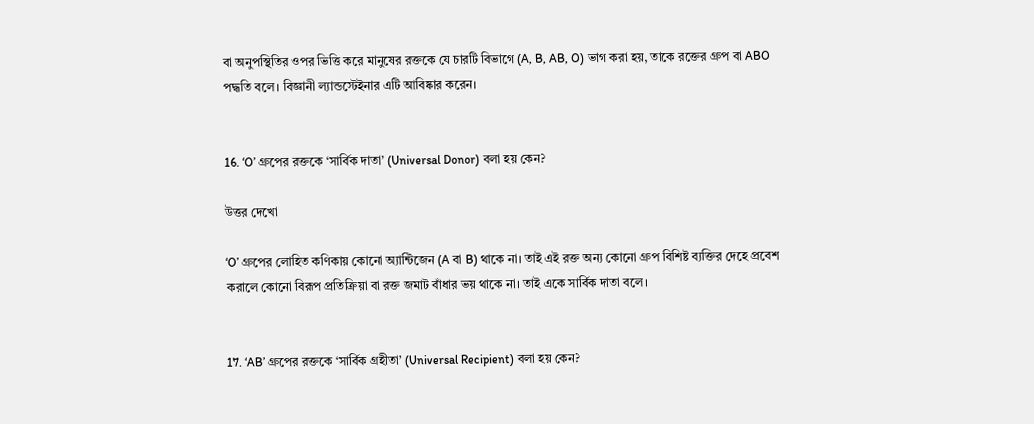বা অনুপস্থিতির ওপর ভিত্তি করে মানুষের রক্তকে যে চারটি বিভাগে (A, B, AB, O) ভাগ করা হয়, তাকে রক্তের গ্রুপ বা ABO পদ্ধতি বলে। বিজ্ঞানী ল্যান্ডস্টেইনার এটি আবিষ্কার করেন।


16. ‘O’ গ্রুপের রক্তকে ‘সার্বিক দাতা’ (Universal Donor) বলা হয় কেন?

উত্তর দেখো

‘O’ গ্রুপের লোহিত কণিকায় কোনো অ্যান্টিজেন (A বা B) থাকে না। তাই এই রক্ত অন্য কোনো গ্রুপ বিশিষ্ট ব্যক্তির দেহে প্রবেশ করালে কোনো বিরূপ প্রতিক্রিয়া বা রক্ত জমাট বাঁধার ভয় থাকে না। তাই একে সার্বিক দাতা বলে।


17. ‘AB’ গ্রুপের রক্তকে ‘সার্বিক গ্রহীতা’ (Universal Recipient) বলা হয় কেন?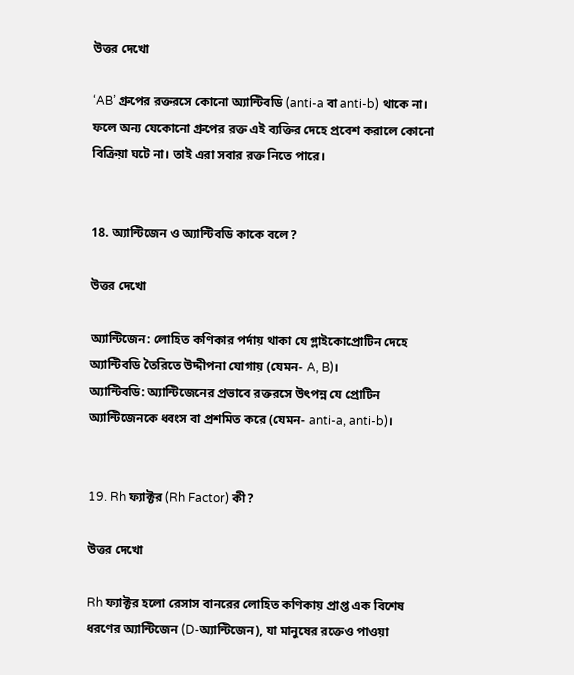উত্তর দেখো

‘AB’ গ্রুপের রক্তরসে কোনো অ্যান্টিবডি (anti-a বা anti-b) থাকে না। ফলে অন্য যেকোনো গ্রুপের রক্ত এই ব্যক্তির দেহে প্রবেশ করালে কোনো বিক্রিয়া ঘটে না। তাই এরা সবার রক্ত নিতে পারে।


18. অ্যান্টিজেন ও অ্যান্টিবডি কাকে বলে?

উত্তর দেখো

অ্যান্টিজেন: লোহিত কণিকার পর্দায় থাকা যে গ্লাইকোপ্রোটিন দেহে অ্যান্টিবডি তৈরিতে উদ্দীপনা যোগায় (যেমন- A, B)।
অ্যান্টিবডি: অ্যান্টিজেনের প্রভাবে রক্তরসে উৎপন্ন যে প্রোটিন অ্যান্টিজেনকে ধ্বংস বা প্রশমিত করে (যেমন- anti-a, anti-b)।


19. Rh ফ্যাক্টর (Rh Factor) কী?

উত্তর দেখো

Rh ফ্যাক্টর হলো রেসাস বানরের লোহিত কণিকায় প্রাপ্ত এক বিশেষ ধরণের অ্যান্টিজেন (D-অ্যান্টিজেন), যা মানুষের রক্তেও পাওয়া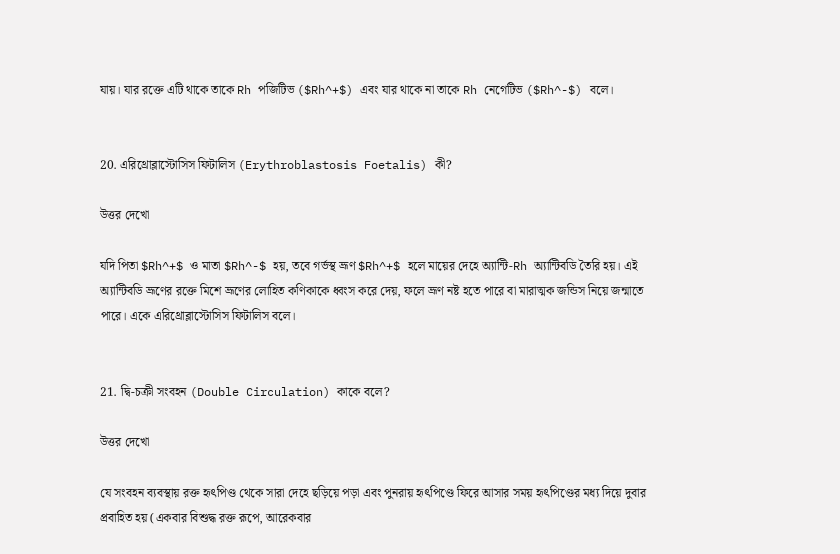যায়। যার রক্তে এটি থাকে তাকে Rh পজিটিভ ($Rh^+$) এবং যার থাকে না তাকে Rh নেগেটিভ ($Rh^-$) বলে।


20. এরিথ্রোব্লাস্টোসিস ফিটালিস (Erythroblastosis Foetalis) কী?

উত্তর দেখো

যদি পিতা $Rh^+$ ও মাতা $Rh^-$ হয়, তবে গর্ভস্থ ভ্রূণ $Rh^+$ হলে মায়ের দেহে অ্যান্টি-Rh অ্যান্টিবডি তৈরি হয়। এই অ্যান্টিবডি ভ্রূণের রক্তে মিশে ভ্রূণের লোহিত কণিকাকে ধ্বংস করে দেয়, ফলে ভ্রূণ নষ্ট হতে পারে বা মারাত্মক জন্ডিস নিয়ে জন্মাতে পারে। একে এরিথ্রোব্লাস্টোসিস ফিটালিস বলে।


21. দ্বি-চক্রী সংবহন (Double Circulation) কাকে বলে?

উত্তর দেখো

যে সংবহন ব্যবস্থায় রক্ত হৃৎপিণ্ড থেকে সারা দেহে ছড়িয়ে পড়া এবং পুনরায় হৃৎপিণ্ডে ফিরে আসার সময় হৃৎপিণ্ডের মধ্য দিয়ে দুবার প্রবাহিত হয় (একবার বিশুদ্ধ রক্ত রূপে, আরেকবার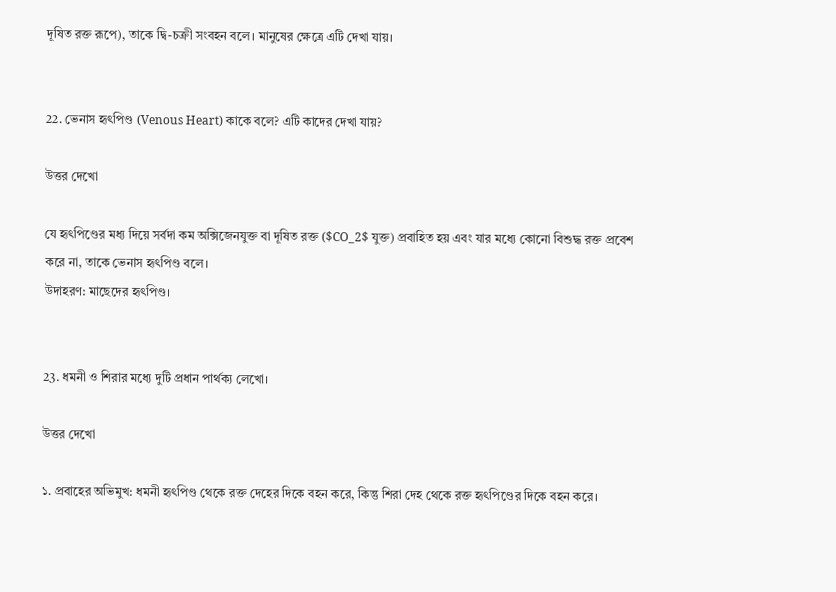দূষিত রক্ত রূপে), তাকে দ্বি-চক্রী সংবহন বলে। মানুষের ক্ষেত্রে এটি দেখা যায়।


22. ভেনাস হৃৎপিণ্ড (Venous Heart) কাকে বলে? এটি কাদের দেখা যায়?

উত্তর দেখো

যে হৃৎপিণ্ডের মধ্য দিয়ে সর্বদা কম অক্সিজেনযুক্ত বা দূষিত রক্ত ($CO_2$ যুক্ত) প্রবাহিত হয় এবং যার মধ্যে কোনো বিশুদ্ধ রক্ত প্রবেশ করে না, তাকে ভেনাস হৃৎপিণ্ড বলে।
উদাহরণ: মাছেদের হৃৎপিণ্ড।


23. ধমনী ও শিরার মধ্যে দুটি প্রধান পার্থক্য লেখো।

উত্তর দেখো

১. প্রবাহের অভিমুখ: ধমনী হৃৎপিণ্ড থেকে রক্ত দেহের দিকে বহন করে, কিন্তু শিরা দেহ থেকে রক্ত হৃৎপিণ্ডের দিকে বহন করে।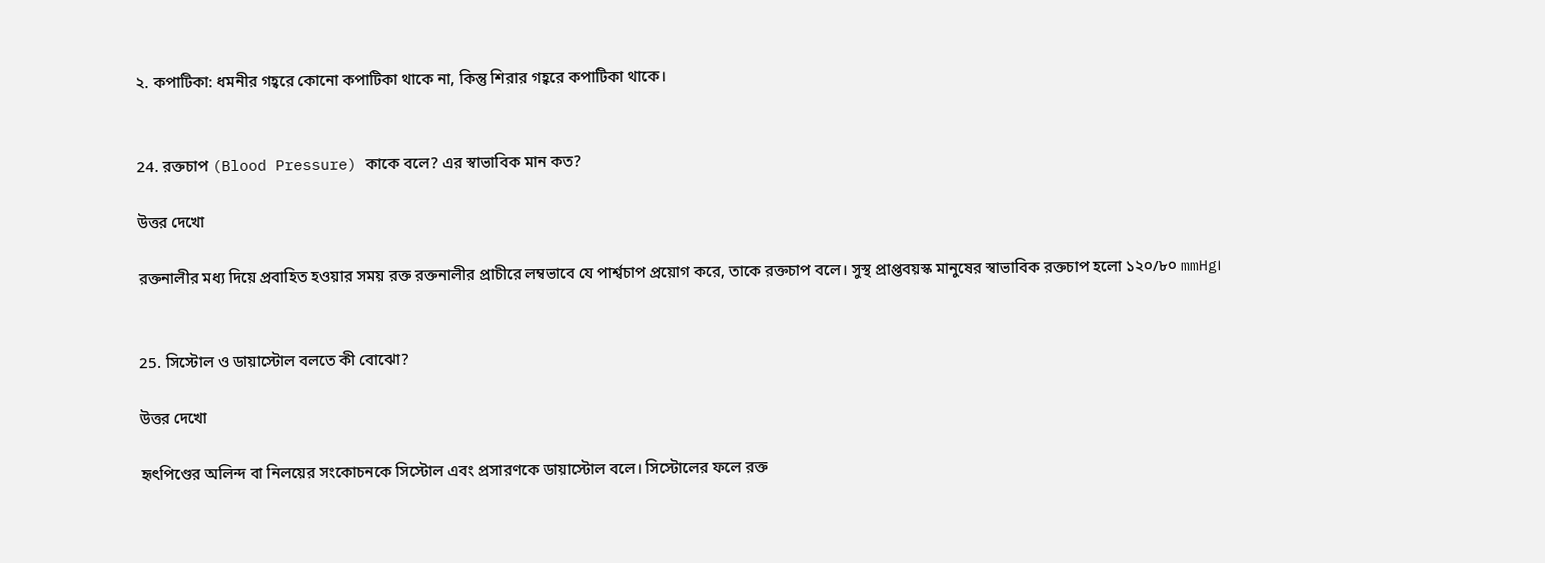২. কপাটিকা: ধমনীর গহ্বরে কোনো কপাটিকা থাকে না, কিন্তু শিরার গহ্বরে কপাটিকা থাকে।


24. রক্তচাপ (Blood Pressure) কাকে বলে? এর স্বাভাবিক মান কত?

উত্তর দেখো

রক্তনালীর মধ্য দিয়ে প্রবাহিত হওয়ার সময় রক্ত রক্তনালীর প্রাচীরে লম্বভাবে যে পার্শ্বচাপ প্রয়োগ করে, তাকে রক্তচাপ বলে। সুস্থ প্রাপ্তবয়স্ক মানুষের স্বাভাবিক রক্তচাপ হলো ১২০/৮০ mmHg।


25. সিস্টোল ও ডায়াস্টোল বলতে কী বোঝো?

উত্তর দেখো

হৃৎপিণ্ডের অলিন্দ বা নিলয়ের সংকোচনকে সিস্টোল এবং প্রসারণকে ডায়াস্টোল বলে। সিস্টোলের ফলে রক্ত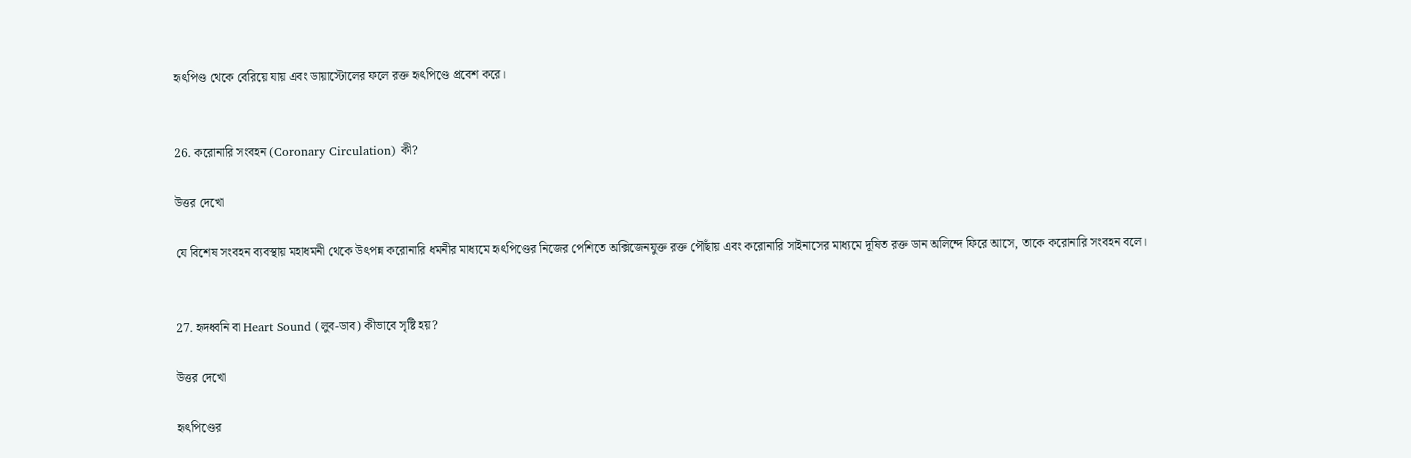হৃৎপিণ্ড থেকে বেরিয়ে যায় এবং ডায়াস্টোলের ফলে রক্ত হৃৎপিণ্ডে প্রবেশ করে।


26. করোনারি সংবহন (Coronary Circulation) কী?

উত্তর দেখো

যে বিশেষ সংবহন ব্যবস্থায় মহাধমনী থেকে উৎপন্ন করোনারি ধমনীর মাধ্যমে হৃৎপিণ্ডের নিজের পেশিতে অক্সিজেনযুক্ত রক্ত পৌঁছায় এবং করোনারি সাইনাসের মাধ্যমে দূষিত রক্ত ডান অলিন্দে ফিরে আসে, তাকে করোনারি সংবহন বলে।


27. হৃদধ্বনি বা Heart Sound (লুব-ডাব) কীভাবে সৃষ্টি হয়?

উত্তর দেখো

হৃৎপিণ্ডের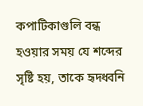কপাটিকাগুলি বন্ধ হওয়ার সময় যে শব্দের সৃষ্টি হয়, তাকে হৃদধ্বনি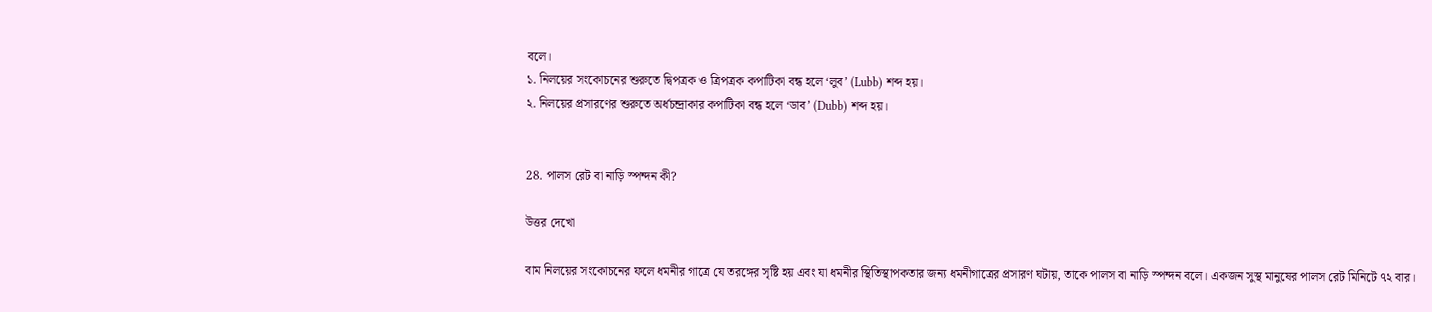বলে।
১. নিলয়ের সংকোচনের শুরুতে দ্বিপত্রক ও ত্রিপত্রক কপাটিকা বন্ধ হলে ‘লুব’ (Lubb) শব্দ হয়।
২. নিলয়ের প্রসারণের শুরুতে অর্ধচন্দ্রাকার কপাটিকা বন্ধ হলে ‘ডাব’ (Dubb) শব্দ হয়।


28. পালস রেট বা নাড়ি স্পন্দন কী?

উত্তর দেখো

বাম নিলয়ের সংকোচনের ফলে ধমনীর গাত্রে যে তরঙ্গের সৃষ্টি হয় এবং যা ধমনীর স্থিতিস্থাপকতার জন্য ধমনীগাত্রের প্রসারণ ঘটায়, তাকে পালস বা নাড়ি স্পন্দন বলে। একজন সুস্থ মানুষের পালস রেট মিনিটে ৭২ বার।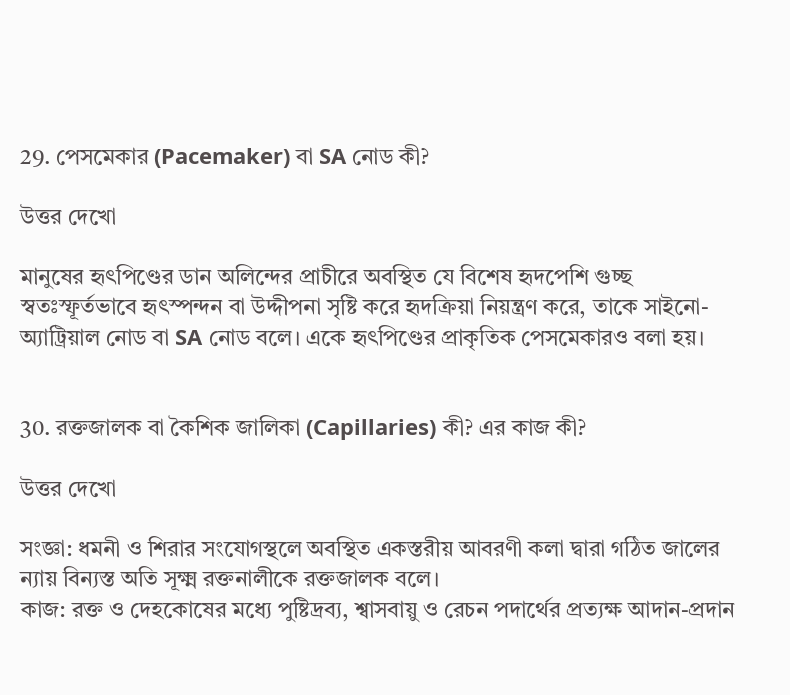29. পেসমেকার (Pacemaker) বা SA নোড কী?

উত্তর দেখো

মানুষের হৃৎপিণ্ডের ডান অলিন্দের প্রাচীরে অবস্থিত যে বিশেষ হৃদপেশি গুচ্ছ স্বতঃস্ফূর্তভাবে হৃৎস্পন্দন বা উদ্দীপনা সৃষ্টি করে হৃদক্রিয়া নিয়ন্ত্রণ করে, তাকে সাইনো-অ্যাট্রিয়াল নোড বা SA নোড বলে। একে হৃৎপিণ্ডের প্রাকৃতিক পেসমেকারও বলা হয়।


30. রক্তজালক বা কৈশিক জালিকা (Capillaries) কী? এর কাজ কী?

উত্তর দেখো

সংজ্ঞা: ধমনী ও শিরার সংযোগস্থলে অবস্থিত একস্তরীয় আবরণী কলা দ্বারা গঠিত জালের ন্যায় বিন্যস্ত অতি সূক্ষ্ম রক্তনালীকে রক্তজালক বলে।
কাজ: রক্ত ও দেহকোষের মধ্যে পুষ্টিদ্রব্য, শ্বাসবায়ু ও রেচন পদার্থের প্রত্যক্ষ আদান-প্রদান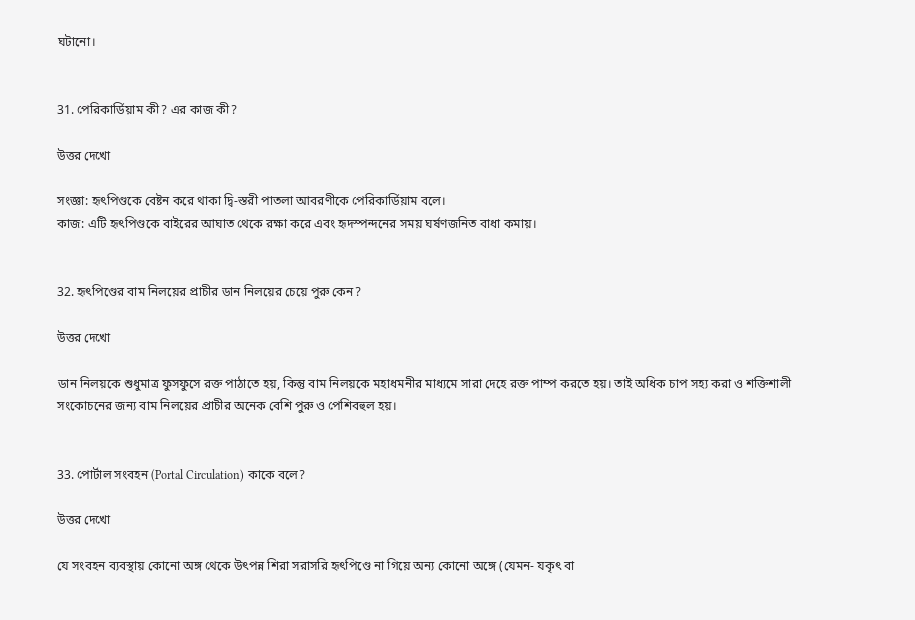ঘটানো।


31. পেরিকার্ডিয়াম কী? এর কাজ কী?

উত্তর দেখো

সংজ্ঞা: হৃৎপিণ্ডকে বেষ্টন করে থাকা দ্বি-স্তরী পাতলা আবরণীকে পেরিকার্ডিয়াম বলে।
কাজ: এটি হৃৎপিণ্ডকে বাইরের আঘাত থেকে রক্ষা করে এবং হৃদস্পন্দনের সময় ঘর্ষণজনিত বাধা কমায়।


32. হৃৎপিণ্ডের বাম নিলয়ের প্রাচীর ডান নিলয়ের চেয়ে পুরু কেন?

উত্তর দেখো

ডান নিলয়কে শুধুমাত্র ফুসফুসে রক্ত পাঠাতে হয়, কিন্তু বাম নিলয়কে মহাধমনীর মাধ্যমে সারা দেহে রক্ত পাম্প করতে হয়। তাই অধিক চাপ সহ্য করা ও শক্তিশালী সংকোচনের জন্য বাম নিলয়ের প্রাচীর অনেক বেশি পুরু ও পেশিবহুল হয়।


33. পোর্টাল সংবহন (Portal Circulation) কাকে বলে?

উত্তর দেখো

যে সংবহন ব্যবস্থায় কোনো অঙ্গ থেকে উৎপন্ন শিরা সরাসরি হৃৎপিণ্ডে না গিয়ে অন্য কোনো অঙ্গে (যেমন- যকৃৎ বা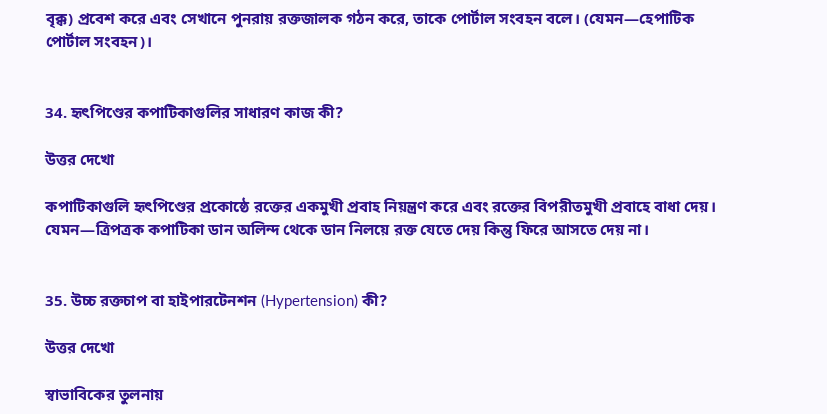বৃক্ক) প্রবেশ করে এবং সেখানে পুনরায় রক্তজালক গঠন করে, তাকে পোর্টাল সংবহন বলে। (যেমন—হেপাটিক পোর্টাল সংবহন)।


34. হৃৎপিণ্ডের কপাটিকাগুলির সাধারণ কাজ কী?

উত্তর দেখো

কপাটিকাগুলি হৃৎপিণ্ডের প্রকোষ্ঠে রক্তের একমুখী প্রবাহ নিয়ন্ত্রণ করে এবং রক্তের বিপরীতমুখী প্রবাহে বাধা দেয়। যেমন—ত্রিপত্রক কপাটিকা ডান অলিন্দ থেকে ডান নিলয়ে রক্ত যেতে দেয় কিন্তু ফিরে আসতে দেয় না।


35. উচ্চ রক্তচাপ বা হাইপারটেনশন (Hypertension) কী?

উত্তর দেখো

স্বাভাবিকের তুলনায়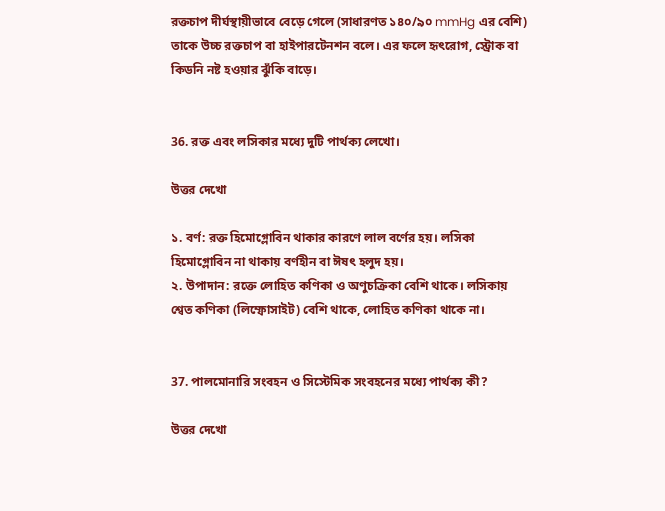রক্তচাপ দীর্ঘস্থায়ীভাবে বেড়ে গেলে (সাধারণত ১৪০/৯০ mmHg এর বেশি) তাকে উচ্চ রক্তচাপ বা হাইপারটেনশন বলে। এর ফলে হৃৎরোগ, স্ট্রোক বা কিডনি নষ্ট হওয়ার ঝুঁকি বাড়ে।


36. রক্ত এবং লসিকার মধ্যে দুটি পার্থক্য লেখো।

উত্তর দেখো

১. বর্ণ: রক্ত হিমোগ্লোবিন থাকার কারণে লাল বর্ণের হয়। লসিকা হিমোগ্লোবিন না থাকায় বর্ণহীন বা ঈষৎ হলুদ হয়।
২. উপাদান: রক্তে লোহিত কণিকা ও অণুচক্রিকা বেশি থাকে। লসিকায় শ্বেত কণিকা (লিম্ফোসাইট) বেশি থাকে, লোহিত কণিকা থাকে না।


37. পালমোনারি সংবহন ও সিস্টেমিক সংবহনের মধ্যে পার্থক্য কী?

উত্তর দেখো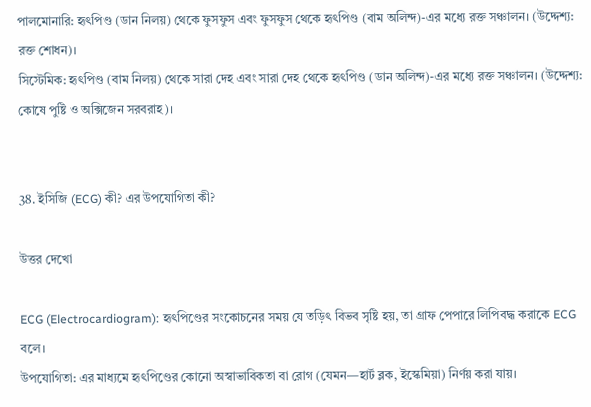পালমোনারি: হৃৎপিণ্ড (ডান নিলয়) থেকে ফুসফুস এবং ফুসফুস থেকে হৃৎপিণ্ড (বাম অলিন্দ)-এর মধ্যে রক্ত সঞ্চালন। (উদ্দেশ্য: রক্ত শোধন)।
সিস্টেমিক: হৃৎপিণ্ড (বাম নিলয়) থেকে সারা দেহ এবং সারা দেহ থেকে হৃৎপিণ্ড (ডান অলিন্দ)-এর মধ্যে রক্ত সঞ্চালন। (উদ্দেশ্য: কোষে পুষ্টি ও অক্সিজেন সরবরাহ)।


38. ইসিজি (ECG) কী? এর উপযোগিতা কী?

উত্তর দেখো

ECG (Electrocardiogram): হৃৎপিণ্ডের সংকোচনের সময় যে তড়িৎ বিভব সৃষ্টি হয়, তা গ্রাফ পেপারে লিপিবদ্ধ করাকে ECG বলে।
উপযোগিতা: এর মাধ্যমে হৃৎপিণ্ডের কোনো অস্বাভাবিকতা বা রোগ (যেমন—হার্ট ব্লক, ইস্কেমিয়া) নির্ণয় করা যায়।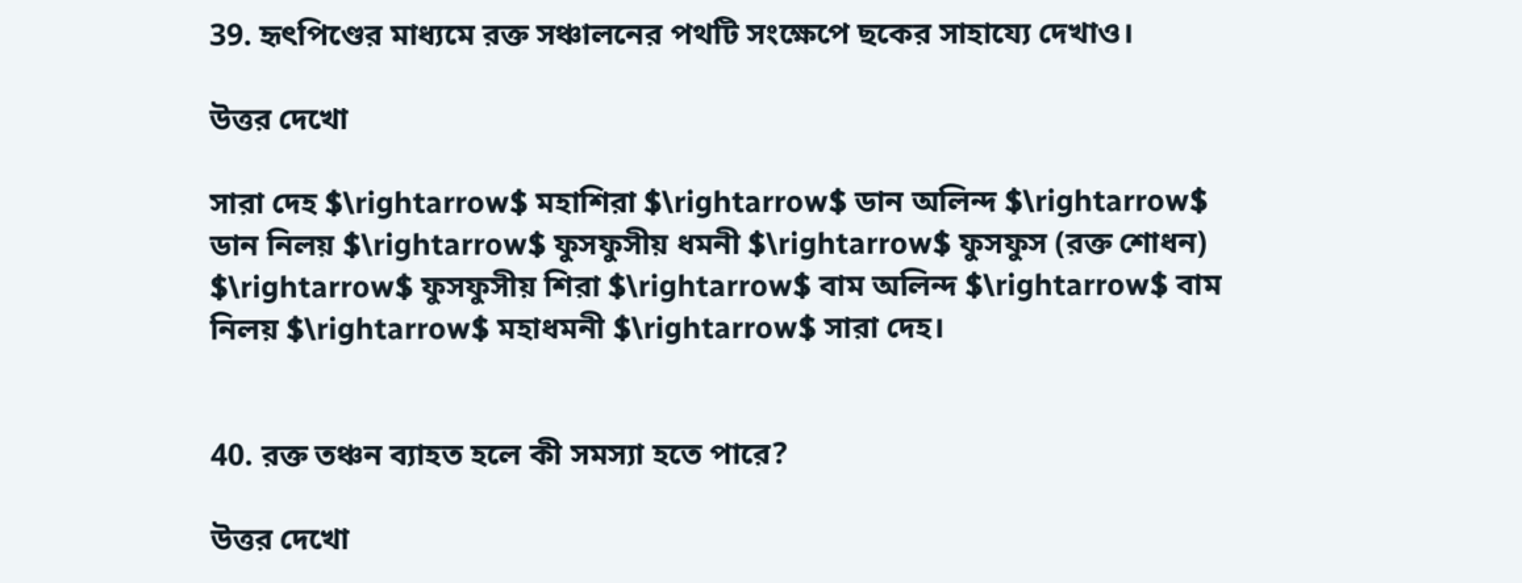39. হৃৎপিণ্ডের মাধ্যমে রক্ত সঞ্চালনের পথটি সংক্ষেপে ছকের সাহায্যে দেখাও।

উত্তর দেখো

সারা দেহ $\rightarrow$ মহাশিরা $\rightarrow$ ডান অলিন্দ $\rightarrow$ ডান নিলয় $\rightarrow$ ফুসফুসীয় ধমনী $\rightarrow$ ফুসফুস (রক্ত শোধন) $\rightarrow$ ফুসফুসীয় শিরা $\rightarrow$ বাম অলিন্দ $\rightarrow$ বাম নিলয় $\rightarrow$ মহাধমনী $\rightarrow$ সারা দেহ।


40. রক্ত তঞ্চন ব্যাহত হলে কী সমস্যা হতে পারে?

উত্তর দেখো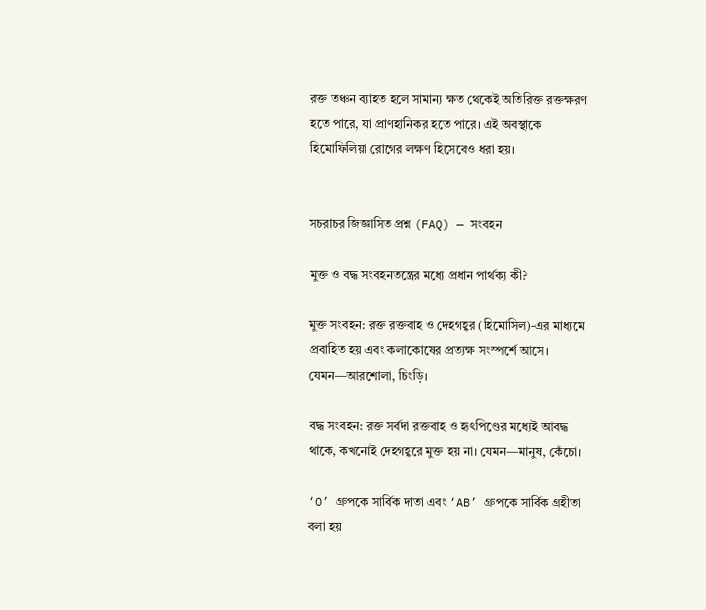রক্ত তঞ্চন ব্যাহত হলে সামান্য ক্ষত থেকেই অতিরিক্ত রক্তক্ষরণ হতে পারে, যা প্রাণহানিকর হতে পারে। এই অবস্থাকে হিমোফিলিয়া রোগের লক্ষণ হিসেবেও ধরা হয়।


সচরাচর জিজ্ঞাসিত প্রশ্ন (FAQ) — সংবহন

মুক্ত ও বদ্ধ সংবহনতন্ত্রের মধ্যে প্রধান পার্থক্য কী?

মুক্ত সংবহন: রক্ত রক্তবাহ ও দেহগহ্বর (হিমোসিল)-এর মাধ্যমে প্রবাহিত হয় এবং কলাকোষের প্রত্যক্ষ সংস্পর্শে আসে। যেমন—আরশোলা, চিংড়ি।

বদ্ধ সংবহন: রক্ত সর্বদা রক্তবাহ ও হৃৎপিণ্ডের মধ্যেই আবদ্ধ থাকে, কখনোই দেহগহ্বরে মুক্ত হয় না। যেমন—মানুষ, কেঁচো।

‘O’ গ্রুপকে সার্বিক দাতা এবং ‘AB’ গ্রুপকে সার্বিক গ্রহীতা বলা হয়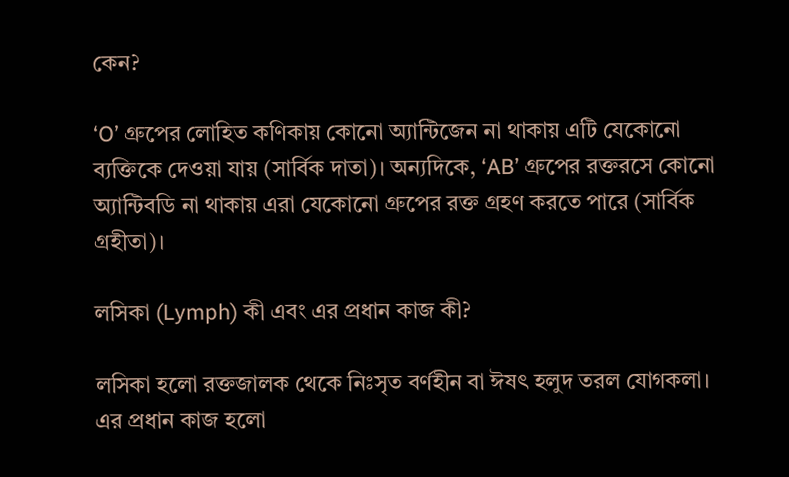কেন?

‘O’ গ্রুপের লোহিত কণিকায় কোনো অ্যান্টিজেন না থাকায় এটি যেকোনো ব্যক্তিকে দেওয়া যায় (সার্বিক দাতা)। অন্যদিকে, ‘AB’ গ্রুপের রক্তরসে কোনো অ্যান্টিবডি না থাকায় এরা যেকোনো গ্রুপের রক্ত গ্রহণ করতে পারে (সার্বিক গ্রহীতা)।

লসিকা (Lymph) কী এবং এর প্রধান কাজ কী?

লসিকা হলো রক্তজালক থেকে নিঃসৃত বর্ণহীন বা ঈষৎ হলুদ তরল যোগকলা। এর প্রধান কাজ হলো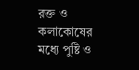রক্ত ও কলাকোষের মধ্যে পুষ্টি ও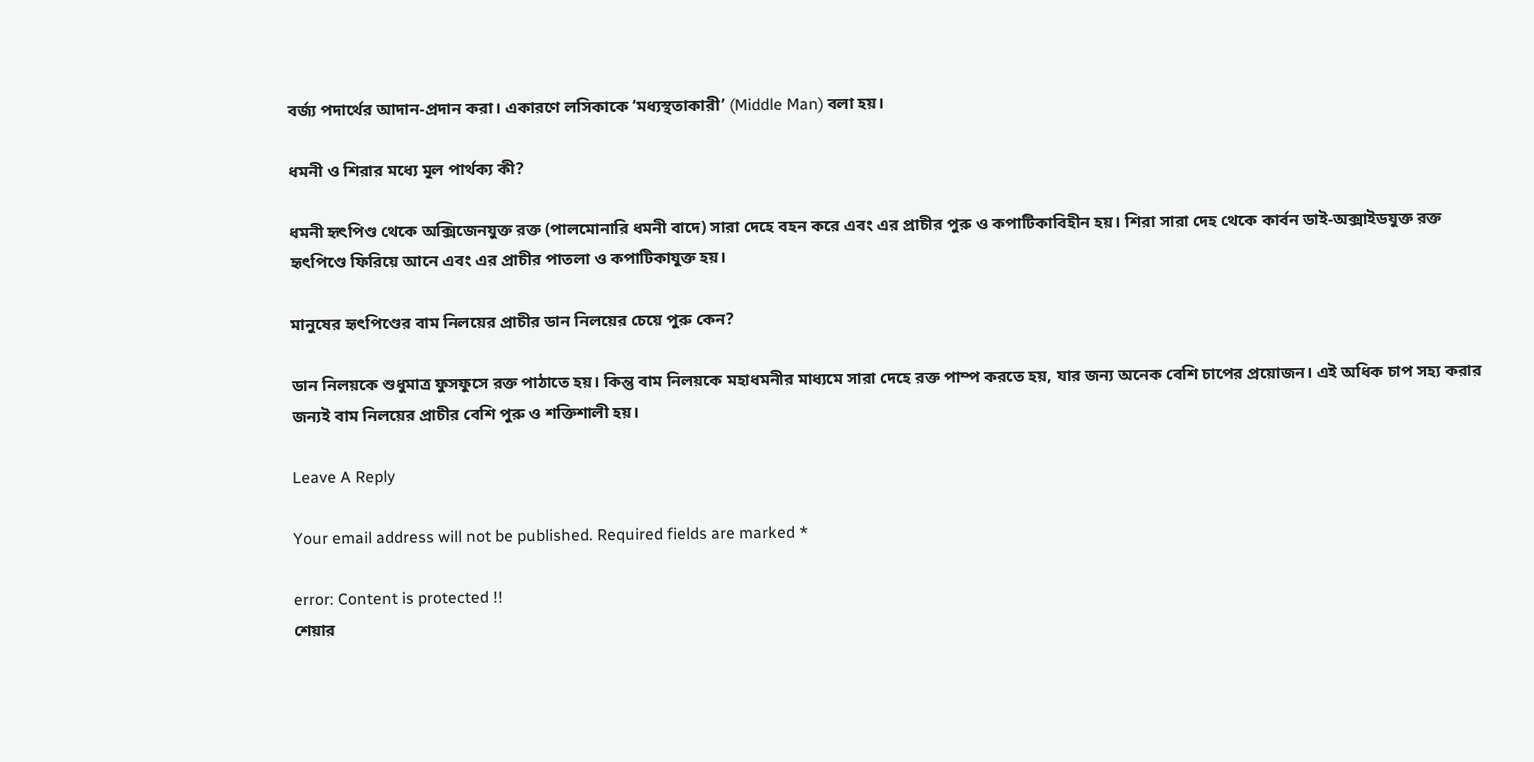বর্জ্য পদার্থের আদান-প্রদান করা। একারণে লসিকাকে ‘মধ্যস্থতাকারী’ (Middle Man) বলা হয়।

ধমনী ও শিরার মধ্যে মূল পার্থক্য কী?

ধমনী হৃৎপিণ্ড থেকে অক্সিজেনযুক্ত রক্ত (পালমোনারি ধমনী বাদে) সারা দেহে বহন করে এবং এর প্রাচীর পুরু ও কপাটিকাবিহীন হয়। শিরা সারা দেহ থেকে কার্বন ডাই-অক্সাইডযুক্ত রক্ত হৃৎপিণ্ডে ফিরিয়ে আনে এবং এর প্রাচীর পাতলা ও কপাটিকাযুক্ত হয়।

মানুষের হৃৎপিণ্ডের বাম নিলয়ের প্রাচীর ডান নিলয়ের চেয়ে পুরু কেন?

ডান নিলয়কে শুধুমাত্র ফুসফুসে রক্ত পাঠাতে হয়। কিন্তু বাম নিলয়কে মহাধমনীর মাধ্যমে সারা দেহে রক্ত পাম্প করতে হয়, যার জন্য অনেক বেশি চাপের প্রয়োজন। এই অধিক চাপ সহ্য করার জন্যই বাম নিলয়ের প্রাচীর বেশি পুরু ও শক্তিশালী হয়।

Leave A Reply

Your email address will not be published. Required fields are marked *

error: Content is protected !!
শেয়ার